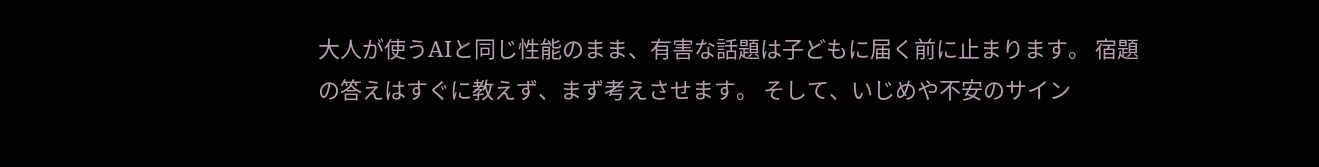大人が使うAIと同じ性能のまま、有害な話題は子どもに届く前に止まります。 宿題の答えはすぐに教えず、まず考えさせます。 そして、いじめや不安のサイン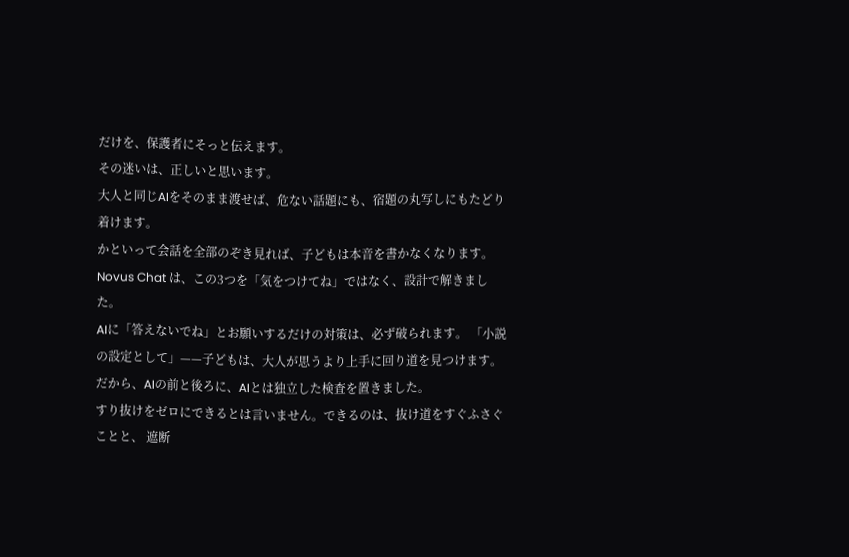だけを、保護者にそっと伝えます。
その迷いは、正しいと思います。
大人と同じAIをそのまま渡せば、危ない話題にも、宿題の丸写しにもたどり着けます。
かといって会話を全部のぞき見れば、子どもは本音を書かなくなります。
Novus Chat は、この3つを「気をつけてね」ではなく、設計で解きました。
AIに「答えないでね」とお願いするだけの対策は、必ず破られます。 「小説の設定として」——子どもは、大人が思うより上手に回り道を見つけます。 だから、AIの前と後ろに、AIとは独立した検査を置きました。
すり抜けをゼロにできるとは言いません。できるのは、抜け道をすぐふさぐことと、 遮断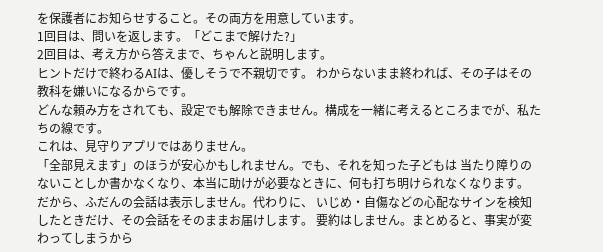を保護者にお知らせすること。その両方を用意しています。
1回目は、問いを返します。「どこまで解けた?」
2回目は、考え方から答えまで、ちゃんと説明します。
ヒントだけで終わるAIは、優しそうで不親切です。 わからないまま終われば、その子はその教科を嫌いになるからです。
どんな頼み方をされても、設定でも解除できません。構成を一緒に考えるところまでが、私たちの線です。
これは、見守りアプリではありません。
「全部見えます」のほうが安心かもしれません。でも、それを知った子どもは 当たり障りのないことしか書かなくなり、本当に助けが必要なときに、何も打ち明けられなくなります。
だから、ふだんの会話は表示しません。代わりに、 いじめ・自傷などの心配なサインを検知したときだけ、その会話をそのままお届けします。 要約はしません。まとめると、事実が変わってしまうから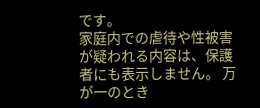です。
家庭内での虐待や性被害が疑われる内容は、保護者にも表示しません。 万が一のとき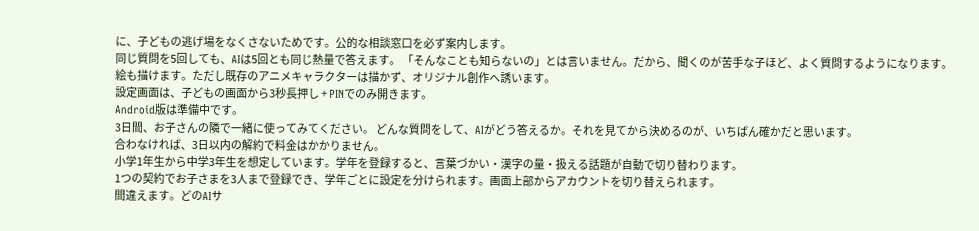に、子どもの逃げ場をなくさないためです。公的な相談窓口を必ず案内します。
同じ質問を5回しても、AIは5回とも同じ熱量で答えます。 「そんなことも知らないの」とは言いません。だから、聞くのが苦手な子ほど、よく質問するようになります。
絵も描けます。ただし既存のアニメキャラクターは描かず、オリジナル創作へ誘います。
設定画面は、子どもの画面から3秒長押し + PINでのみ開きます。
Android版は準備中です。
3日間、お子さんの隣で一緒に使ってみてください。 どんな質問をして、AIがどう答えるか。それを見てから決めるのが、いちばん確かだと思います。
合わなければ、3日以内の解約で料金はかかりません。
小学1年生から中学3年生を想定しています。学年を登録すると、言葉づかい・漢字の量・扱える話題が自動で切り替わります。
1つの契約でお子さまを3人まで登録でき、学年ごとに設定を分けられます。画面上部からアカウントを切り替えられます。
間違えます。どのAIサ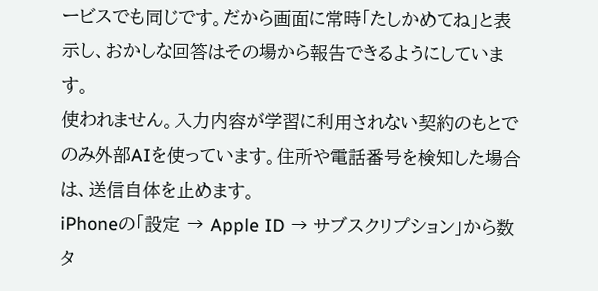ービスでも同じです。だから画面に常時「たしかめてね」と表示し、おかしな回答はその場から報告できるようにしています。
使われません。入力内容が学習に利用されない契約のもとでのみ外部AIを使っています。住所や電話番号を検知した場合は、送信自体を止めます。
iPhoneの「設定 → Apple ID → サブスクリプション」から数タ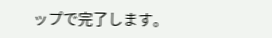ップで完了します。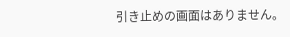引き止めの画面はありません。